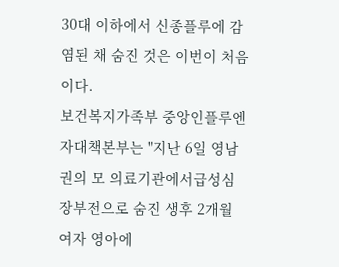30대 이하에서 신종플루에 감염된 채 숨진 것은 이번이 처음이다.
보건복지가족부 중앙인플루엔자대책본부는 "지난 6일 영남권의 모 의료기관에서급성심장부전으로 숨진 생후 2개월 여자 영아에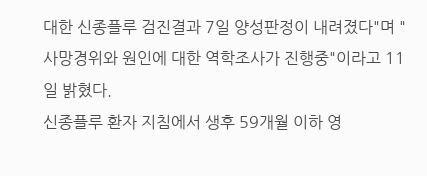대한 신종플루 검진결과 7일 양성판정이 내려졌다"며 "사망경위와 원인에 대한 역학조사가 진행중"이라고 11일 밝혔다.
신종플루 환자 지침에서 생후 59개월 이하 영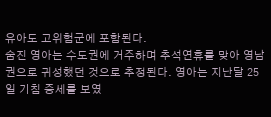유아도 고위험군에 포함된다.
숨진 영아는 수도권에 거주하며 추석연휴를 맞아 영남권으로 귀성했던 것으로 추정된다. 영아는 지난달 25일 기침 증세를 보였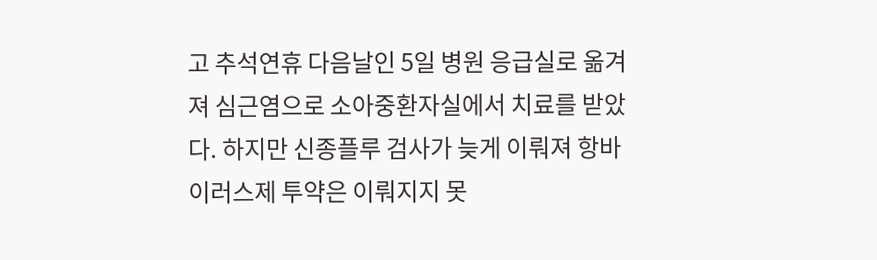고 추석연휴 다음날인 5일 병원 응급실로 옮겨져 심근염으로 소아중환자실에서 치료를 받았다. 하지만 신종플루 검사가 늦게 이뤄져 항바이러스제 투약은 이뤄지지 못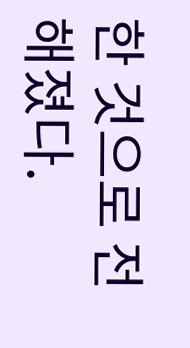한 것으로 전해졌다.